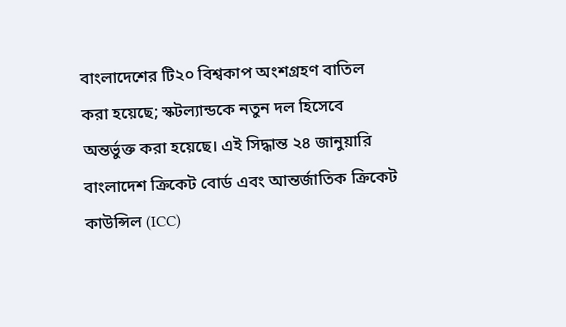বাংলাদেশের টি২০ বিশ্বকাপ অংশগ্রহণ বাতিল করা হয়েছে; স্কটল্যান্ডকে নতুন দল হিসেবে অন্তর্ভুক্ত করা হয়েছে। এই সিদ্ধান্ত ২৪ জানুয়ারি বাংলাদেশ ক্রিকেট বোর্ড এবং আন্তর্জাতিক ক্রিকেট কাউন্সিল (ICC)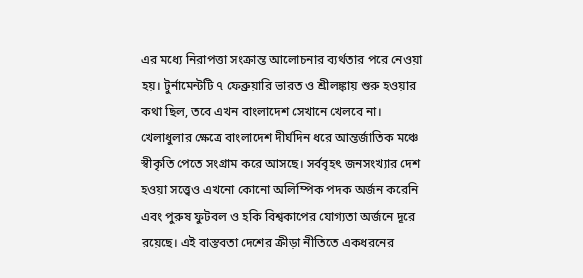এর মধ্যে নিরাপত্তা সংক্রান্ত আলোচনার ব্যর্থতার পরে নেওয়া হয়। টুর্নামেন্টটি ৭ ফেব্রুয়ারি ভারত ও শ্রীলঙ্কায় শুরু হওয়ার কথা ছিল, তবে এখন বাংলাদেশ সেখানে খেলবে না।
খেলাধুলার ক্ষেত্রে বাংলাদেশ দীর্ঘদিন ধরে আন্তর্জাতিক মঞ্চে স্বীকৃতি পেতে সংগ্রাম করে আসছে। সর্ববৃহৎ জনসংখ্যার দেশ হওয়া সত্ত্বেও এখনো কোনো অলিম্পিক পদক অর্জন করেনি এবং পুরুষ ফুটবল ও হকি বিশ্বকাপের যোগ্যতা অর্জনে দূরে রয়েছে। এই বাস্তবতা দেশের ক্রীড়া নীতিতে একধরনের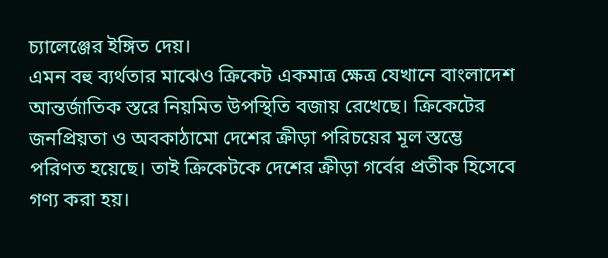চ্যালেঞ্জের ইঙ্গিত দেয়।
এমন বহু ব্যর্থতার মাঝেও ক্রিকেট একমাত্র ক্ষেত্র যেখানে বাংলাদেশ আন্তর্জাতিক স্তরে নিয়মিত উপস্থিতি বজায় রেখেছে। ক্রিকেটের জনপ্রিয়তা ও অবকাঠামো দেশের ক্রীড়া পরিচয়ের মূল স্তম্ভে পরিণত হয়েছে। তাই ক্রিকেটকে দেশের ক্রীড়া গর্বের প্রতীক হিসেবে গণ্য করা হয়।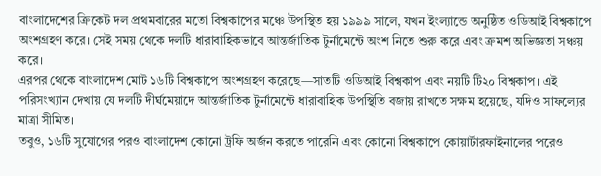বাংলাদেশের ক্রিকেট দল প্রথমবারের মতো বিশ্বকাপের মঞ্চে উপস্থিত হয় ১৯৯৯ সালে, যখন ইংল্যান্ডে অনুষ্ঠিত ওডিআই বিশ্বকাপে অংশগ্রহণ করে। সেই সময় থেকে দলটি ধারাবাহিকভাবে আন্তর্জাতিক টুর্নামেন্টে অংশ নিতে শুরু করে এবং ক্রমশ অভিজ্ঞতা সঞ্চয় করে।
এরপর থেকে বাংলাদেশ মোট ১৬টি বিশ্বকাপে অংশগ্রহণ করেছে—সাতটি ওডিআই বিশ্বকাপ এবং নয়টি টি২০ বিশ্বকাপ। এই পরিসংখ্যান দেখায় যে দলটি দীর্ঘমেয়াদে আন্তর্জাতিক টুর্নামেন্টে ধারাবাহিক উপস্থিতি বজায় রাখতে সক্ষম হয়েছে, যদিও সাফল্যের মাত্রা সীমিত।
তবুও, ১৬টি সুযোগের পরও বাংলাদেশ কোনো ট্রফি অর্জন করতে পারেনি এবং কোনো বিশ্বকাপে কোয়ার্টারফাইনালের পরেও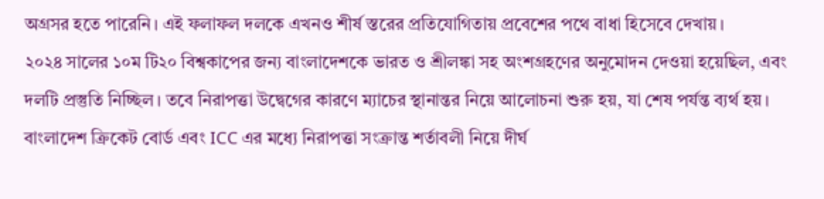অগ্রসর হতে পারেনি। এই ফলাফল দলকে এখনও শীর্ষ স্তরের প্রতিযোগিতায় প্রবেশের পথে বাধা হিসেবে দেখায়।
২০২৪ সালের ১০ম টি২০ বিশ্বকাপের জন্য বাংলাদেশকে ভারত ও শ্রীলঙ্কা সহ অংশগ্রহণের অনুমোদন দেওয়া হয়েছিল, এবং দলটি প্রস্তুতি নিচ্ছিল। তবে নিরাপত্তা উদ্বেগের কারণে ম্যাচের স্থানান্তর নিয়ে আলোচনা শুরু হয়, যা শেষ পর্যন্ত ব্যর্থ হয়।
বাংলাদেশ ক্রিকেট বোর্ড এবং ICC এর মধ্যে নিরাপত্তা সংক্রান্ত শর্তাবলী নিয়ে দীর্ঘ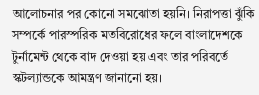আলোচনার পর কোনো সমঝোতা হয়নি। নিরাপত্তা ঝুঁকি সম্পর্কে পারস্পরিক মতবিরোধের ফলে বাংলাদেশকে টুর্নামেন্ট থেকে বাদ দেওয়া হয় এবং তার পরিবর্তে স্কটল্যান্ডকে আমন্ত্রণ জানানো হয়।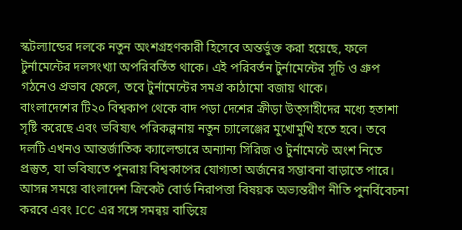স্কটল্যান্ডের দলকে নতুন অংশগ্রহণকারী হিসেবে অন্তর্ভুক্ত করা হয়েছে, ফলে টুর্নামেন্টের দলসংখ্যা অপরিবর্তিত থাকে। এই পরিবর্তন টুর্নামেন্টের সূচি ও গ্রুপ গঠনেও প্রভাব ফেলে, তবে টুর্নামেন্টের সমগ্র কাঠামো বজায় থাকে।
বাংলাদেশের টি২০ বিশ্বকাপ থেকে বাদ পড়া দেশের ক্রীড়া উত্সাহীদের মধ্যে হতাশা সৃষ্টি করেছে এবং ভবিষ্যৎ পরিকল্পনায় নতুন চ্যালেঞ্জের মুখোমুখি হতে হবে। তবে দলটি এখনও আন্তর্জাতিক ক্যালেন্ডারে অন্যান্য সিরিজ ও টুর্নামেন্টে অংশ নিতে প্রস্তুত, যা ভবিষ্যতে পুনরায় বিশ্বকাপের যোগ্যতা অর্জনের সম্ভাবনা বাড়াতে পারে।
আসন্ন সময়ে বাংলাদেশ ক্রিকেট বোর্ড নিরাপত্তা বিষয়ক অভ্যন্তরীণ নীতি পুনর্বিবেচনা করবে এবং ICC এর সঙ্গে সমন্বয় বাড়িয়ে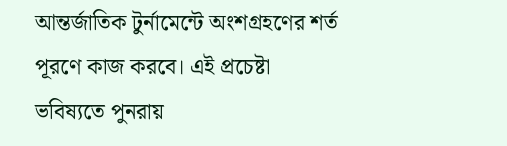আন্তর্জাতিক টুর্নামেন্টে অংশগ্রহণের শর্ত পূরণে কাজ করবে। এই প্রচেষ্টা ভবিষ্যতে পুনরায়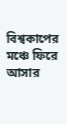বিশ্বকাপের মঞ্চে ফিরে আসার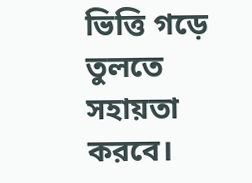ভিত্তি গড়ে তুলতে সহায়তা করবে।